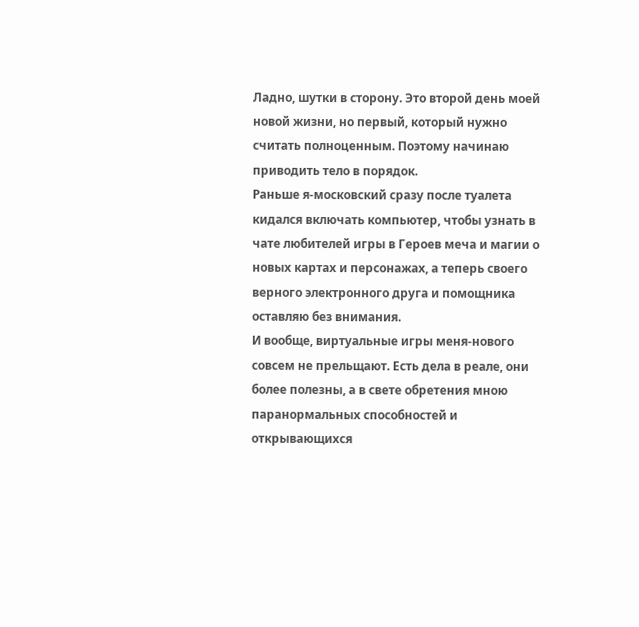Ладно, шутки в сторону. Это второй день моей новой жизни, но первый, который нужно считать полноценным. Поэтому начинаю приводить тело в порядок.
Раньше я-московский сразу после туалета кидался включать компьютер, чтобы узнать в чате любителей игры в Героев меча и магии о новых картах и персонажах, а теперь своего верного электронного друга и помощника оставляю без внимания.
И вообще, виртуальные игры меня-нового совсем не прельщают. Есть дела в реале, они более полезны, а в свете обретения мною паранормальных способностей и открывающихся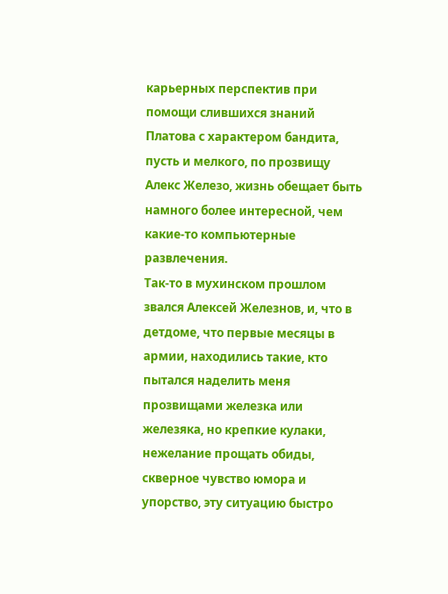карьерных перспектив при помощи слившихся знаний Платова с характером бандита, пусть и мелкого, по прозвищу Алекс Железо, жизнь обещает быть намного более интересной, чем какие-то компьютерные развлечения.
Так-то в мухинском прошлом звался Алексей Железнов, и, что в детдоме, что первые месяцы в армии, находились такие, кто пытался наделить меня прозвищами железка или железяка, но крепкие кулаки, нежелание прощать обиды, скверное чувство юмора и упорство, эту ситуацию быстро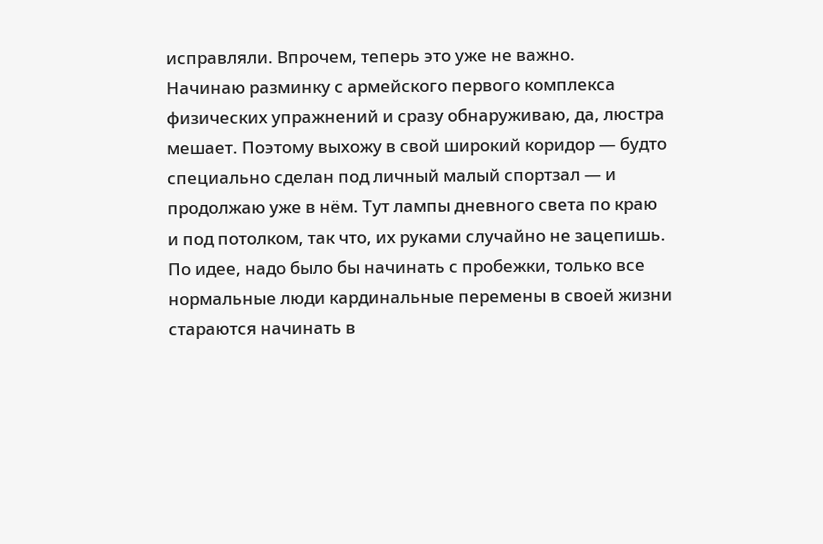исправляли. Впрочем, теперь это уже не важно.
Начинаю разминку с армейского первого комплекса физических упражнений и сразу обнаруживаю, да, люстра мешает. Поэтому выхожу в свой широкий коридор — будто специально сделан под личный малый спортзал — и продолжаю уже в нём. Тут лампы дневного света по краю и под потолком, так что, их руками случайно не зацепишь.
По идее, надо было бы начинать с пробежки, только все нормальные люди кардинальные перемены в своей жизни стараются начинать в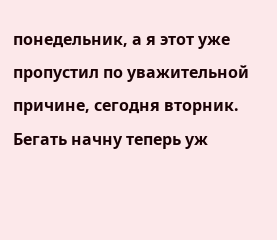понедельник, а я этот уже пропустил по уважительной причине, сегодня вторник. Бегать начну теперь уж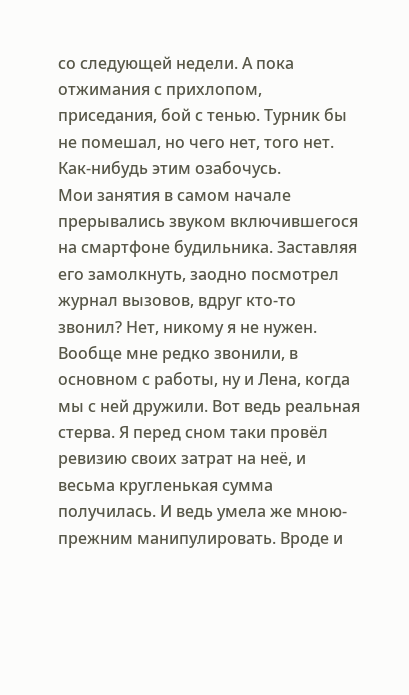со следующей недели. А пока отжимания с прихлопом, приседания, бой с тенью. Турник бы не помешал, но чего нет, того нет. Как-нибудь этим озабочусь.
Мои занятия в самом начале прерывались звуком включившегося на смартфоне будильника. Заставляя его замолкнуть, заодно посмотрел журнал вызовов, вдруг кто-то звонил? Нет, никому я не нужен.
Вообще мне редко звонили, в основном с работы, ну и Лена, когда мы с ней дружили. Вот ведь реальная стерва. Я перед сном таки провёл ревизию своих затрат на неё, и весьма кругленькая сумма получилась. И ведь умела же мною-прежним манипулировать. Вроде и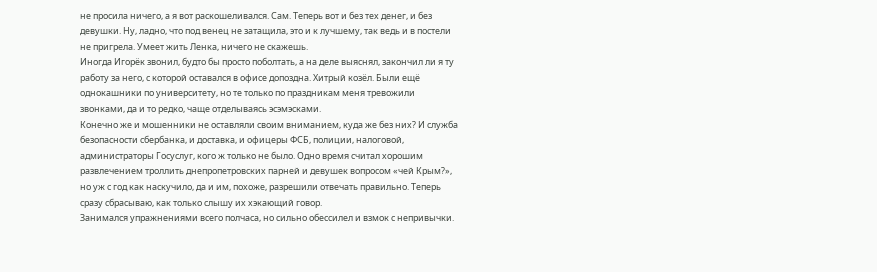не просила ничего, а я вот раскошеливался. Сам. Теперь вот и без тех денег, и без девушки. Ну, ладно, что под венец не затащила, это и к лучшему, так ведь и в постели не пригрела. Умеет жить Ленка, ничего не скажешь.
Иногда Игорёк звонил, будто бы просто поболтать, а на деле выяснял, закончил ли я ту работу за него, с которой оставался в офисе допоздна. Хитрый козёл. Были ещё однокашники по университету, но те только по праздникам меня тревожили звонками, да и то редко, чаще отделываясь эсэмэсками.
Конечно же и мошенники не оставляли своим вниманием, куда же без них? И служба безопасности сбербанка, и доставка, и офицеры ФСБ, полиции, налоговой, администраторы Госуслуг, кого ж только не было. Одно время считал хорошим развлечением троллить днепропетровских парней и девушек вопросом «чей Крым?», но уж с год как наскучило, да и им, похоже, разрешили отвечать правильно. Теперь сразу сбрасываю, как только слышу их хэкающий говор.
Занимался упражнениями всего полчаса, но сильно обессилел и взмок с непривычки.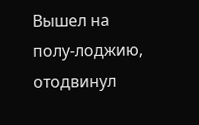Вышел на полу-лоджию, отодвинул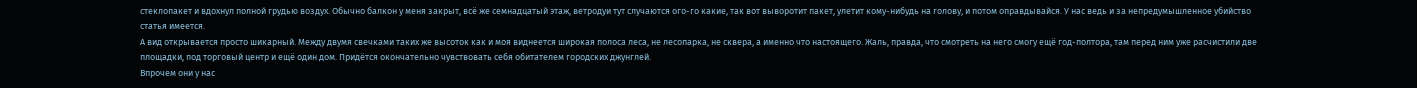стеклопакет и вдохнул полной грудью воздух. Обычно балкон у меня закрыт, всё же семнадцатый этаж, ветродуи тут случаются ого-го какие, так вот выворотит пакет, улетит кому-нибудь на голову, и потом оправдывайся. У нас ведь и за непредумышленное убийство статья имеется.
А вид открывается просто шикарный. Между двумя свечками таких же высоток как и моя виднеется широкая полоса леса, не лесопарка, не сквера, а именно что настоящего. Жаль, правда, что смотреть на него смогу ещё год-полтора, там перед ним уже расчистили две площадки, под торговый центр и ещё один дом. Придётся окончательно чувствовать себя обитателем городских джунглей.
Впрочем они у нас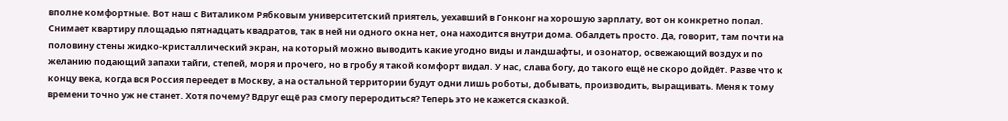вполне комфортные. Вот наш с Виталиком Рябковым университетский приятель, уехавший в Гонконг на хорошую зарплату, вот он конкретно попал. Снимает квартиру площадью пятнадцать квадратов, так в ней ни одного окна нет, она находится внутри дома. Обалдеть просто. Да, говорит, там почти на половину стены жидко-кристаллический экран, на который можно выводить какие угодно виды и ландшафты, и озонатор, освежающий воздух и по желанию подающий запахи тайги, степей, моря и прочего, но в гробу я такой комфорт видал. У нас, слава богу, до такого ещё не скоро дойдёт. Разве что к концу века, когда вся Россия переедет в Москву, а на остальной территории будут одни лишь роботы, добывать, производить, выращивать. Меня к тому времени точно уж не станет. Хотя почему? Вдруг ещё раз смогу переродиться? Теперь это не кажется сказкой.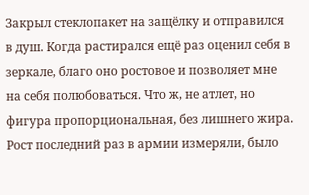Закрыл стеклопакет на защёлку и отправился в душ. Когда растирался ещё раз оценил себя в зеркале, благо оно ростовое и позволяет мне на себя полюбоваться. Что ж, не атлет, но фигура пропорциональная, без лишнего жира. Рост последний раз в армии измеряли, было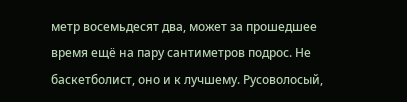метр восемьдесят два, может за прошедшее время ещё на пару сантиметров подрос. Не баскетболист, оно и к лучшему. Русоволосый,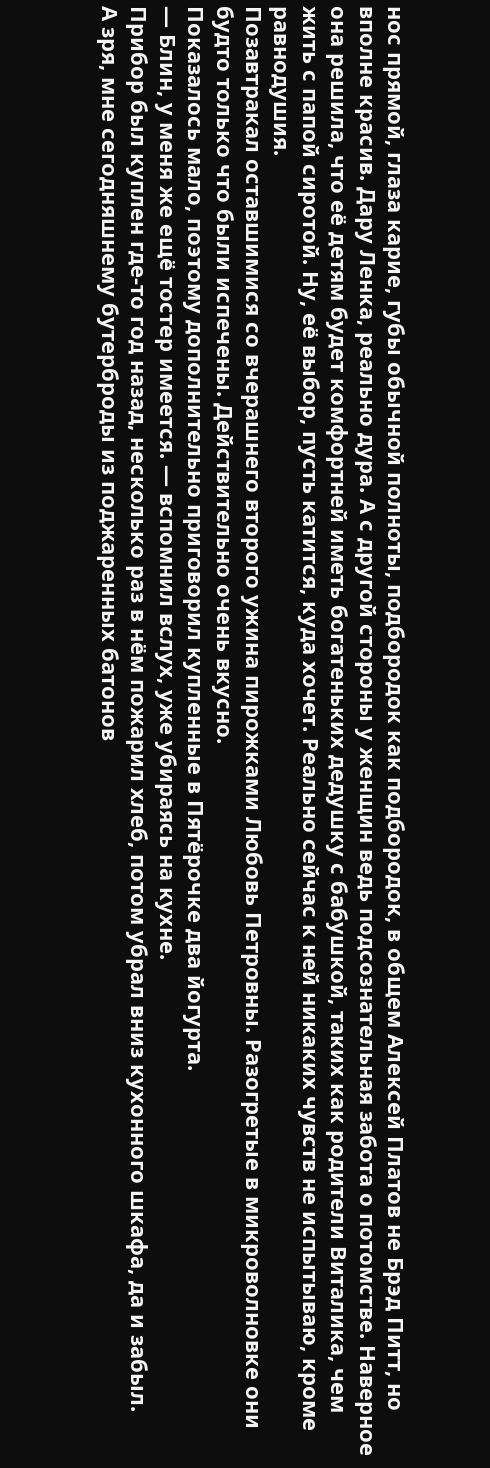нос прямой, глаза карие, губы обычной полноты, подбородок как подбородок, в общем Алексей Платов не Брэд Питт, но вполне красив. Дару Ленка, реально дура. А с другой стороны у женщин ведь подсознательная забота о потомстве. Наверное она решила, что её детям будет комфортней иметь богатеньких дедушку с бабушкой, таких как родители Виталика, чем жить с папой сиротой. Ну, её выбор, пусть катится, куда хочет. Реально сейчас к ней никаких чувств не испытываю, кроме равнодушия.
Позавтракал оставшимися со вчерашнего второго ужина пирожками Любовь Петровны. Разогретые в микроволновке они будто только что были испечены. Действительно очень вкусно.
Показалось мало, поэтому дополнительно приговорил купленные в Пятёрочке два йогурта.
— Блин, у меня же ещё тостер имеется. — вспомнил вслух, уже убираясь на кухне.
Прибор был куплен где-то год назад, несколько раз в нём пожарил хлеб, потом убрал вниз кухонного шкафа, да и забыл.
А зря, мне сегодняшнему бутерброды из поджаренных батонов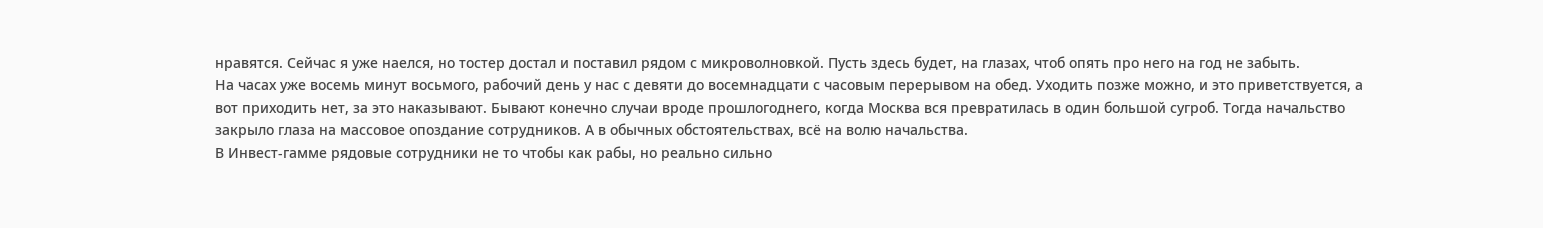нравятся. Сейчас я уже наелся, но тостер достал и поставил рядом с микроволновкой. Пусть здесь будет, на глазах, чтоб опять про него на год не забыть.
На часах уже восемь минут восьмого, рабочий день у нас с девяти до восемнадцати с часовым перерывом на обед. Уходить позже можно, и это приветствуется, а вот приходить нет, за это наказывают. Бывают конечно случаи вроде прошлогоднего, когда Москва вся превратилась в один большой сугроб. Тогда начальство закрыло глаза на массовое опоздание сотрудников. А в обычных обстоятельствах, всё на волю начальства.
В Инвест-гамме рядовые сотрудники не то чтобы как рабы, но реально сильно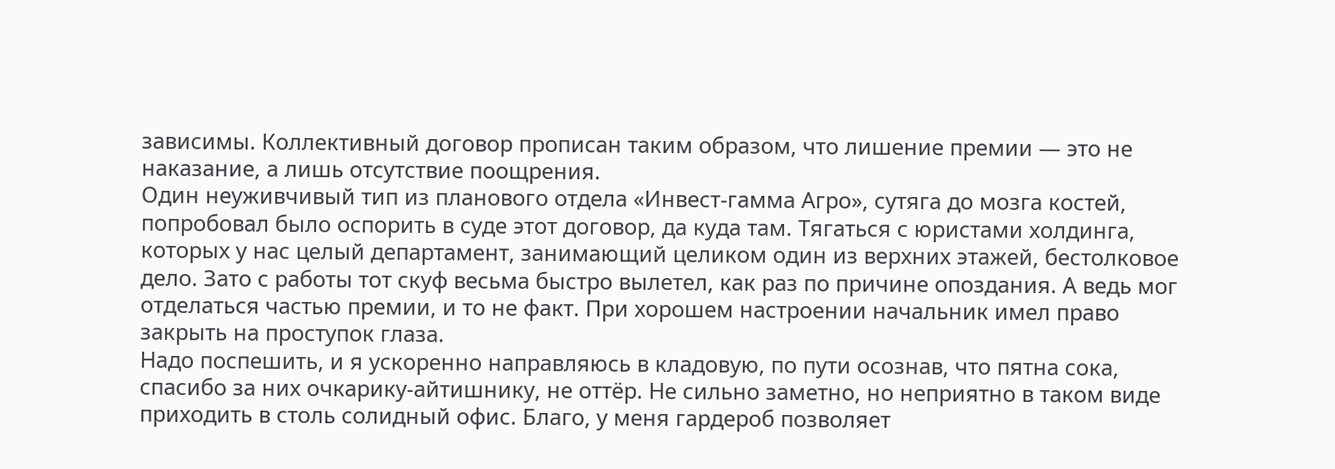зависимы. Коллективный договор прописан таким образом, что лишение премии — это не наказание, а лишь отсутствие поощрения.
Один неуживчивый тип из планового отдела «Инвест-гамма Агро», сутяга до мозга костей, попробовал было оспорить в суде этот договор, да куда там. Тягаться с юристами холдинга, которых у нас целый департамент, занимающий целиком один из верхних этажей, бестолковое дело. Зато с работы тот скуф весьма быстро вылетел, как раз по причине опоздания. А ведь мог отделаться частью премии, и то не факт. При хорошем настроении начальник имел право закрыть на проступок глаза.
Надо поспешить, и я ускоренно направляюсь в кладовую, по пути осознав, что пятна сока, спасибо за них очкарику-айтишнику, не оттёр. Не сильно заметно, но неприятно в таком виде приходить в столь солидный офис. Благо, у меня гардероб позволяет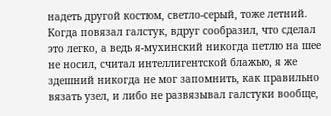надеть другой костюм, светло-серый, тоже летний. Когда повязал галстук, вдруг сообразил, что сделал это легко, а ведь я-мухинский никогда петлю на шее не носил, считал интеллигентской блажью, я же здешний никогда не мог запомнить, как правильно вязать узел, и либо не развязывал галстуки вообще,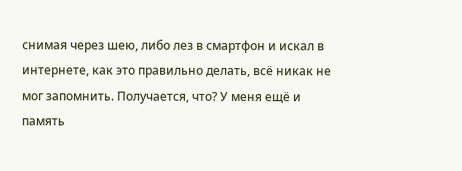снимая через шею, либо лез в смартфон и искал в интернете, как это правильно делать, всё никак не мог запомнить. Получается, что? У меня ещё и память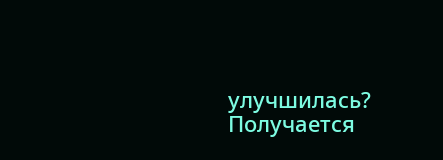улучшилась? Получается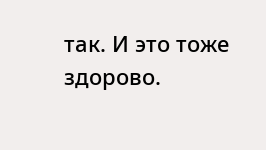так. И это тоже здорово.